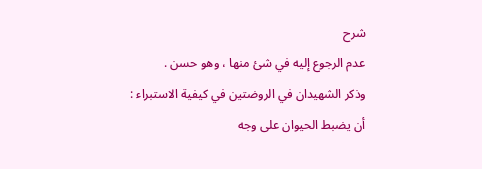شرح
عدم الرجوع إليه في شئ منها ، وهو حسن .
وذكر الشهيدان في الروضتين في كيفية الاستبراء : أن يضبط الحيوان على وجه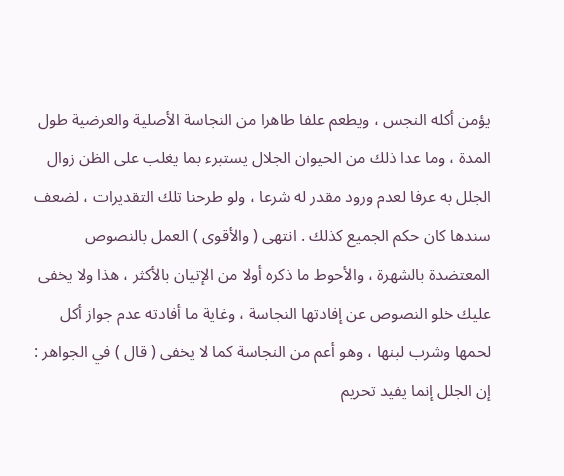يؤمن أكله النجس ، ويطعم علفا طاهرا من النجاسة الأصلية والعرضية طول المدة ، وما عدا ذلك من الحيوان الجلال يستبرء بما يغلب على الظن زوال الجلل به عرفا لعدم ورود مقدر له شرعا ، ولو طرحنا تلك التقديرات ، لضعف سندها كان حكم الجميع كذلك . انتهى ( والأقوى ) العمل بالنصوص المعتضدة بالشهرة ، والأحوط ما ذكره أولا من الإتيان بالأكثر ، هذا ولا يخفى عليك خلو النصوص عن إفادتها النجاسة ، وغاية ما أفادته عدم جواز أكل لحمها وشرب لبنها ، وهو أعم من النجاسة كما لا يخفى ( قال ) في الجواهر : إن الجلل إنما يفيد تحريم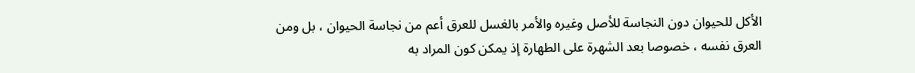الأكل للحيوان دون النجاسة للأصل وغيره والأمر بالغسل للعرق أعم من نجاسة الحيوان ، بل ومن العرق نفسه ، خصوصا بعد الشهرة على الطهارة إذ يمكن كون المراد به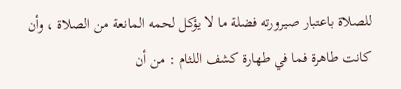للصلاة باعتبار صيرورته فضلة ما لا يؤكل لحمه المانعة من الصلاة ، وأن كانت طاهرة فما في طهارة كشف اللثام : من أن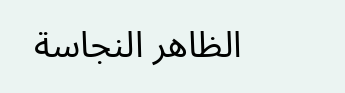الظاهر النجاسة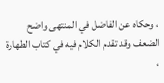، وحكاه عن الفاضل في المنتهى واضح الضعف وقد تقدم الكلام فيه في كتاب الطهارة ،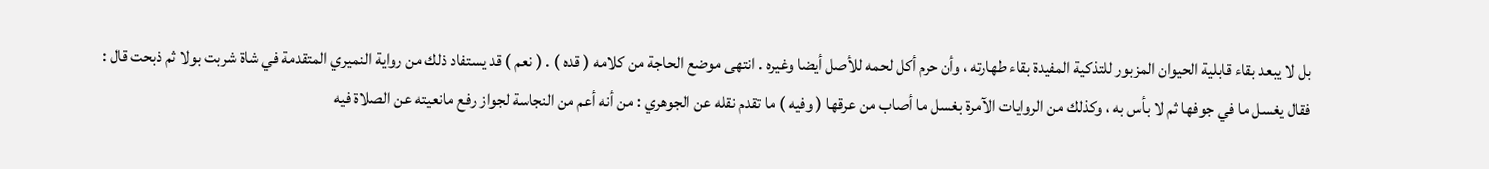بل لا يبعد بقاء قابلية الحيوان المزبور للتذكية المفيدة بقاء طهارته ، وأن حرم أكل لحمه للأصل أيضا وغيره . انتهى موضع الحاجة من كلامه ( قده ) . ( نعم ) قد يستفاد ذلك من رواية النميري المتقدمة في شاة شربت بولا ثم ذبحت قال :
فقال يغسل ما في جوفها ثم لا بأس به ، وكذلك من الروايات الآمرة بغسل ما أصاب من عرقها ( وفيه ) ما تقدم نقله عن الجوهري : من أنه أعم من النجاسة لجواز رفع مانعيته عن الصلاة فيه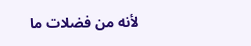لأنه من فضلات ما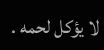لا يؤكل لحمه .